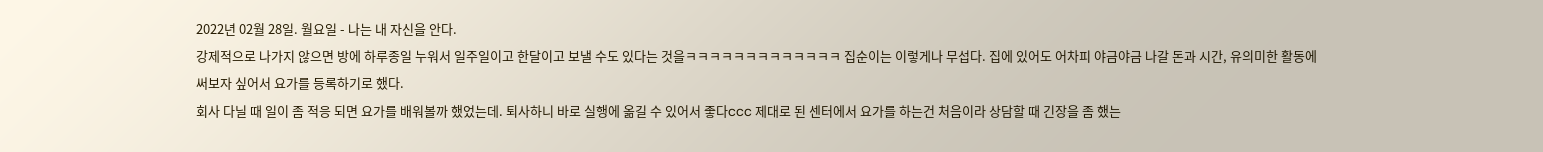2022년 02월 28일. 월요일 - 나는 내 자신을 안다.
강제적으로 나가지 않으면 방에 하루종일 누워서 일주일이고 한달이고 보낼 수도 있다는 것을ㅋㅋㅋㅋㅋㅋㅋㅋㅋㅋㅋㅋㅋ 집순이는 이렇게나 무섭다. 집에 있어도 어차피 야금야금 나갈 돈과 시간, 유의미한 활동에 써보자 싶어서 요가를 등록하기로 했다.
회사 다닐 때 일이 좀 적응 되면 요가를 배워볼까 했었는데. 퇴사하니 바로 실행에 옮길 수 있어서 좋다ccc 제대로 된 센터에서 요가를 하는건 처음이라 상담할 때 긴장을 좀 했는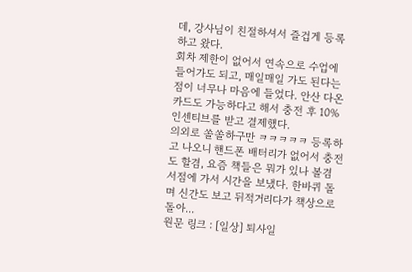데, 강사님이 친절하셔서 즐겁게 등록하고 왔다.
회차 제한이 없어서 연속으로 수업에 들어가도 되고, 매일매일 가도 된다는 점이 너무나 마음에 들었다. 안산 다온카드도 가능하다고 해서 충전 후 10% 인센티브를 받고 결제했다.
의외로 쏠쏠하구만 ㅋㅋㅋㅋㅋ 등록하고 나오니 핸드폰 배터리가 없어서 충전도 할겸, 요즘 책들은 뭐가 있나 볼겸 서점에 가서 시간을 보냈다. 한바퀴 돌며 신간도 보고 뒤적거리다가 책상으로 돌아...
원문 링크 : [일상] 퇴사일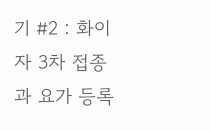기 #2 : 화이자 3차 접종과 요가 등록